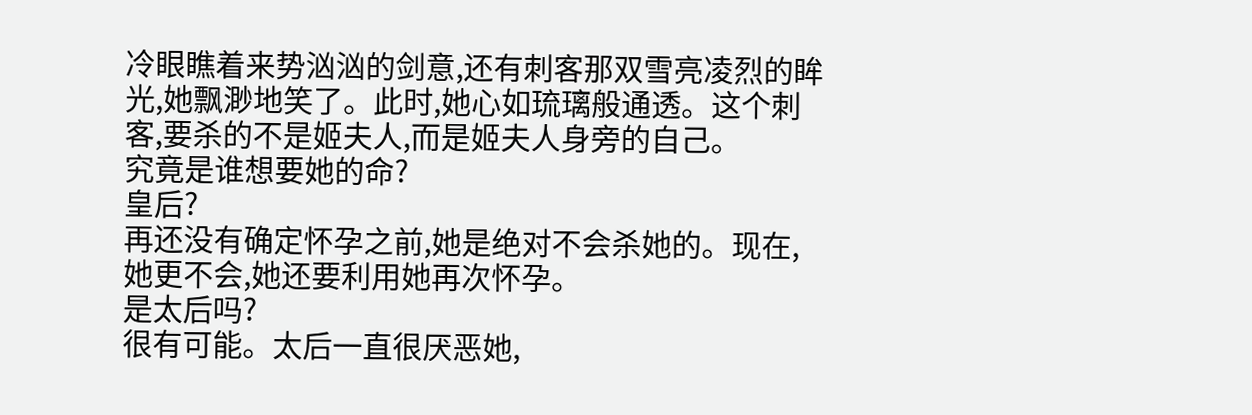冷眼瞧着来势汹汹的剑意,还有刺客那双雪亮凌烈的眸光,她飘渺地笑了。此时,她心如琉璃般通透。这个刺客,要杀的不是姬夫人,而是姬夫人身旁的自己。
究竟是谁想要她的命?
皇后?
再还没有确定怀孕之前,她是绝对不会杀她的。现在,她更不会,她还要利用她再次怀孕。
是太后吗?
很有可能。太后一直很厌恶她,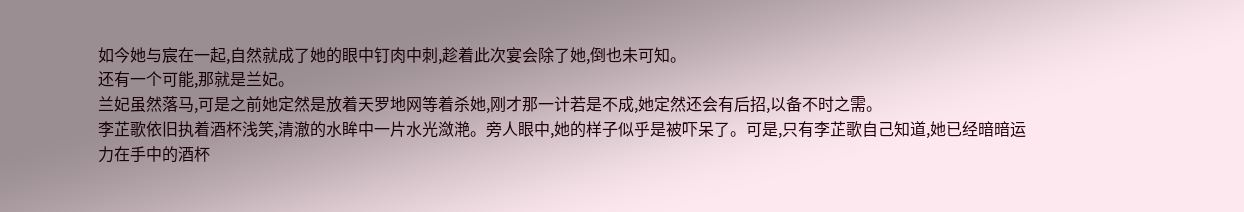如今她与宸在一起,自然就成了她的眼中钉肉中刺,趁着此次宴会除了她,倒也未可知。
还有一个可能,那就是兰妃。
兰妃虽然落马,可是之前她定然是放着天罗地网等着杀她,刚才那一计若是不成,她定然还会有后招,以备不时之需。
李芷歌依旧执着酒杯浅笑,清澈的水眸中一片水光潋滟。旁人眼中,她的样子似乎是被吓呆了。可是,只有李芷歌自己知道,她已经暗暗运力在手中的酒杯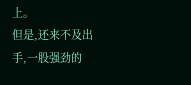上。
但是,还来不及出手,一股强劲的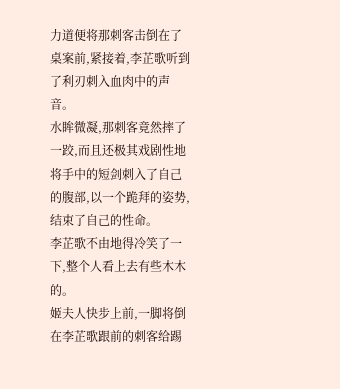力道便将那刺客击倒在了桌案前,紧接着,李芷歌听到了利刃刺入血肉中的声音。
水眸微凝,那刺客竟然摔了一跤,而且还极其戏剧性地将手中的短剑刺入了自己的腹部,以一个跪拜的姿势,结束了自己的性命。
李芷歌不由地得冷笑了一下,整个人看上去有些木木的。
姬夫人快步上前,一脚将倒在李芷歌跟前的刺客给踢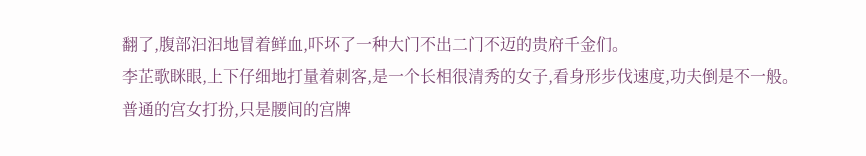翻了,腹部汩汩地冒着鲜血,吓坏了一种大门不出二门不迈的贵府千金们。
李芷歌眯眼,上下仔细地打量着刺客,是一个长相很清秀的女子,看身形步伐速度,功夫倒是不一般。普通的宫女打扮,只是腰间的宫牌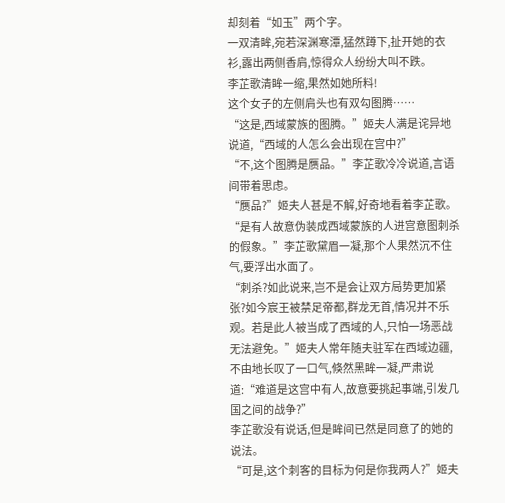却刻着“如玉”两个字。
一双清眸,宛若深渊寒潭,猛然蹲下,扯开她的衣衫,露出两侧香肩,惊得众人纷纷大叫不跌。
李芷歌清眸一缩,果然如她所料!
这个女子的左侧肩头也有双勾图腾……
“这是,西域蒙族的图腾。”姬夫人满是诧异地说道,“西域的人怎么会出现在宫中?”
“不,这个图腾是赝品。”李芷歌冷冷说道,言语间带着思虑。
“赝品?”姬夫人甚是不解,好奇地看着李芷歌。
“是有人故意伪装成西域蒙族的人进宫意图刺杀的假象。”李芷歌黛眉一凝,那个人果然沉不住气,要浮出水面了。
“刺杀?如此说来,岂不是会让双方局势更加紧张?如今宸王被禁足帝都,群龙无首,情况并不乐观。若是此人被当成了西域的人,只怕一场恶战无法避免。”姬夫人常年随夫驻军在西域边疆,不由地长叹了一口气,倏然黑眸一凝,严肃说道:“难道是这宫中有人,故意要挑起事端,引发几国之间的战争?”
李芷歌没有说话,但是眸间已然是同意了的她的说法。
“可是,这个刺客的目标为何是你我两人?”姬夫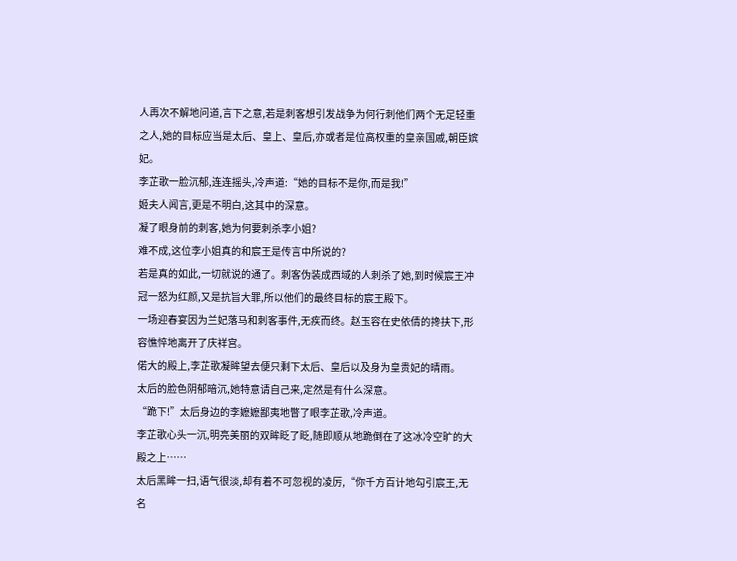人再次不解地问道,言下之意,若是刺客想引发战争为何行刺他们两个无足轻重之人,她的目标应当是太后、皇上、皇后,亦或者是位高权重的皇亲国戚,朝臣嫔妃。
李芷歌一脸沉郁,连连摇头,冷声道:“她的目标不是你,而是我!”
姬夫人闻言,更是不明白,这其中的深意。
凝了眼身前的刺客,她为何要刺杀李小姐?
难不成,这位李小姐真的和宸王是传言中所说的?
若是真的如此,一切就说的通了。刺客伪装成西域的人刺杀了她,到时候宸王冲冠一怒为红颜,又是抗旨大罪,所以他们的最终目标的宸王殿下。
一场迎春宴因为兰妃落马和刺客事件,无疾而终。赵玉容在史依倩的搀扶下,形容憔悴地离开了庆祥宫。
偌大的殿上,李芷歌凝眸望去便只剩下太后、皇后以及身为皇贵妃的晴雨。
太后的脸色阴郁暗沉,她特意请自己来,定然是有什么深意。
“跪下!”太后身边的李嬷嬷鄙夷地瞥了眼李芷歌,冷声道。
李芷歌心头一沉,明亮美丽的双眸眨了眨,随即顺从地跪倒在了这冰冷空旷的大殿之上……
太后黑眸一扫,语气很淡,却有着不可忽视的凌厉,“你千方百计地勾引宸王,无名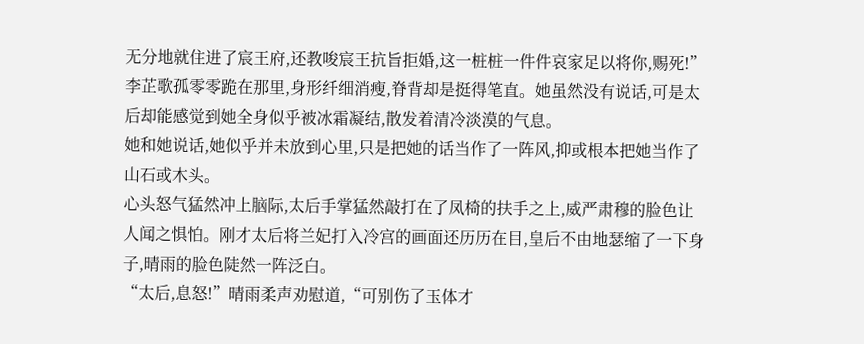无分地就住进了宸王府,还教唆宸王抗旨拒婚,这一桩桩一件件哀家足以将你,赐死!”
李芷歌孤零零跪在那里,身形纤细消瘦,脊背却是挺得笔直。她虽然没有说话,可是太后却能感觉到她全身似乎被冰霜凝结,散发着清冷淡漠的气息。
她和她说话,她似乎并未放到心里,只是把她的话当作了一阵风,抑或根本把她当作了山石或木头。
心头怒气猛然冲上脑际,太后手掌猛然敲打在了凤椅的扶手之上,威严肃穆的脸色让人闻之惧怕。刚才太后将兰妃打入冷宫的画面还历历在目,皇后不由地瑟缩了一下身子,晴雨的脸色陡然一阵泛白。
“太后,息怒!”晴雨柔声劝慰道,“可别伤了玉体才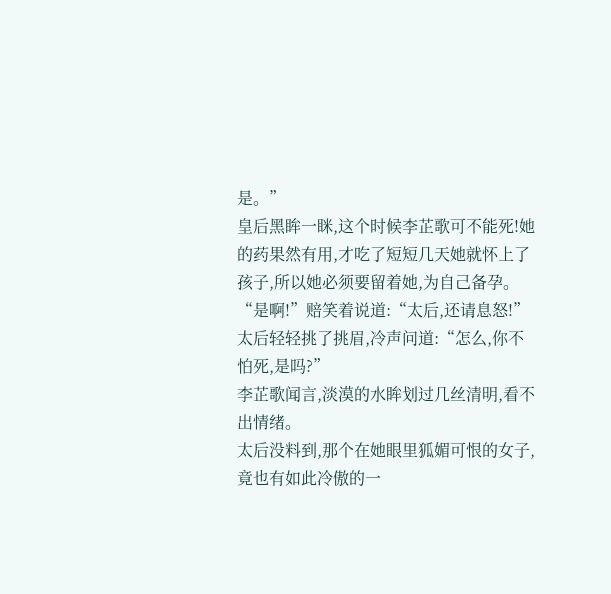是。”
皇后黑眸一眯,这个时候李芷歌可不能死!她的药果然有用,才吃了短短几天她就怀上了孩子,所以她必须要留着她,为自己备孕。
“是啊!”赔笑着说道:“太后,还请息怒!”
太后轻轻挑了挑眉,冷声问道:“怎么,你不怕死,是吗?”
李芷歌闻言,淡漠的水眸划过几丝清明,看不出情绪。
太后没料到,那个在她眼里狐媚可恨的女子,竟也有如此冷傲的一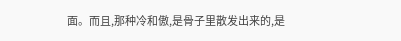面。而且,那种冷和傲,是骨子里散发出来的,是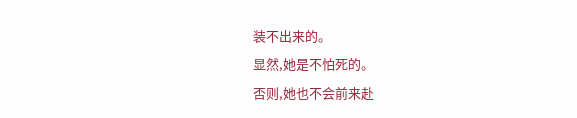装不出来的。
显然,她是不怕死的。
否则,她也不会前来赴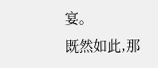宴。
既然如此,那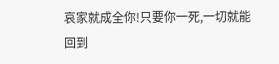哀家就成全你!只要你一死,一切就能回到